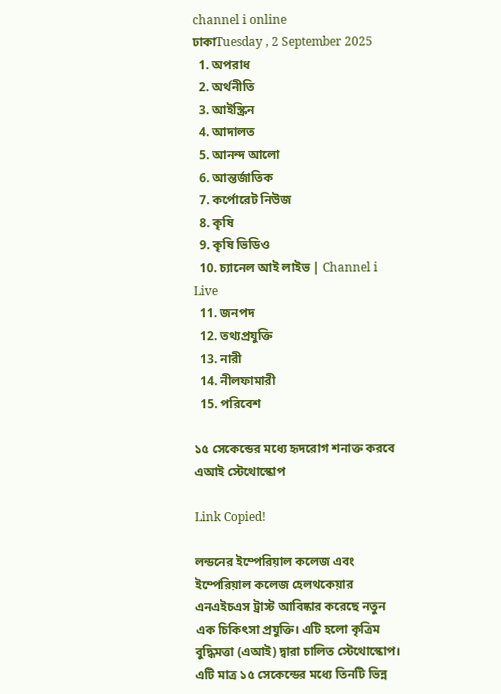channel i online
ঢাকাTuesday , 2 September 2025
  1. অপরাধ
  2. অর্থনীতি
  3. আইস্ক্রিন
  4. আদালত
  5. আনন্দ আলো
  6. আন্তর্জাতিক
  7. কর্পোরেট নিউজ
  8. কৃষি
  9. কৃষি ভিডিও
  10. চ্যানেল আই লাইভ | Channel i Live
  11. জনপদ
  12. তথ্যপ্রযুক্তি
  13. নারী
  14. নীলফামারী
  15. পরিবেশ

১৫ সেকেন্ডের মধ্যে হৃদরোগ শনাক্ত করবে এআই স্টেথোস্কোপ

Link Copied!

লন্ডনের ইম্পেরিয়াল কলেজ এবং ইম্পেরিয়াল কলেজ হেলথকেয়ার এনএইচএস ট্রাস্ট আবিষ্কার করেছে নতুন এক চিকিৎসা প্রযুক্তি। এটি হলো কৃত্রিম বুদ্ধিমত্তা (এআই) দ্বারা চালিত স্টেথোস্কোপ। এটি মাত্র ১৫ সেকেন্ডের মধ্যে তিনটি ভিন্ন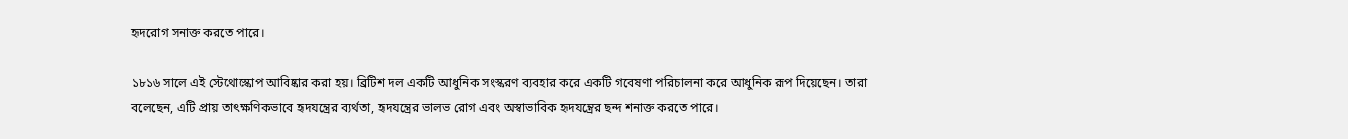হৃদরোগ সনাক্ত করতে পারে।

১৮১৬ সালে এই স্টেথোস্কোপ আবিষ্কার করা হয়। ব্রিটিশ দল একটি আধুনিক সংস্করণ ব্যবহার করে একটি গবেষণা পরিচালনা করে আধুনিক রূপ দিয়েছেন। তারা বলেছেন, এটি প্রায় তাৎক্ষণিকভাবে হৃদযন্ত্রের ব্যর্থতা, হৃদযন্ত্রের ভালভ রোগ এবং অস্বাভাবিক হৃদযন্ত্রের ছন্দ শনাক্ত করতে পারে।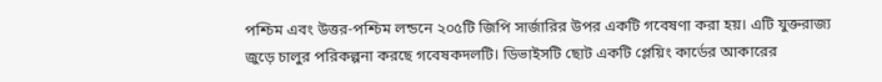পশ্চিম এবং উত্তর-পশ্চিম লন্ডনে ২০৫টি জিপি সার্জারির উপর একটি গবেষণা করা হয়। এটি যুক্তরাজ্য জুড়ে চালুর পরিকল্পনা করছে গবেষকদলটি। ডিভাইসটি ছোট একটি প্লেয়িং কার্ডের আকারের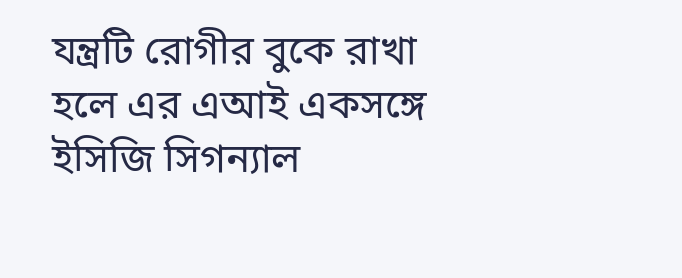যন্ত্রটি রোগীর বুকে রাখা হলে এর এআই একসঙ্গে ইসিজি সিগন্যাল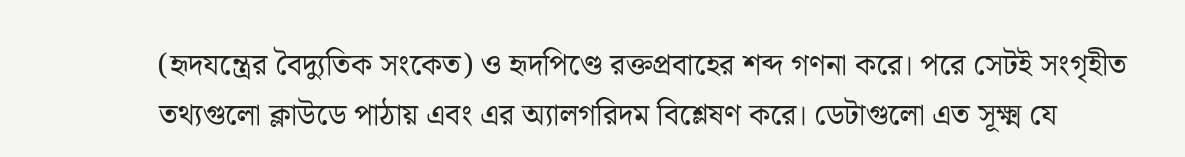(হৃদযন্ত্রের বৈদ্যুতিক সংকেত) ও হৃদপিণ্ডে রক্তপ্রবাহের শব্দ গণনা করে। পরে সেটই সংগৃহীত তথ্যগুলো ক্লাউডে পাঠায় এবং এর অ্যালগরিদম বিশ্লেষণ করে। ডেটাগুলো এত সূক্ষ্ম যে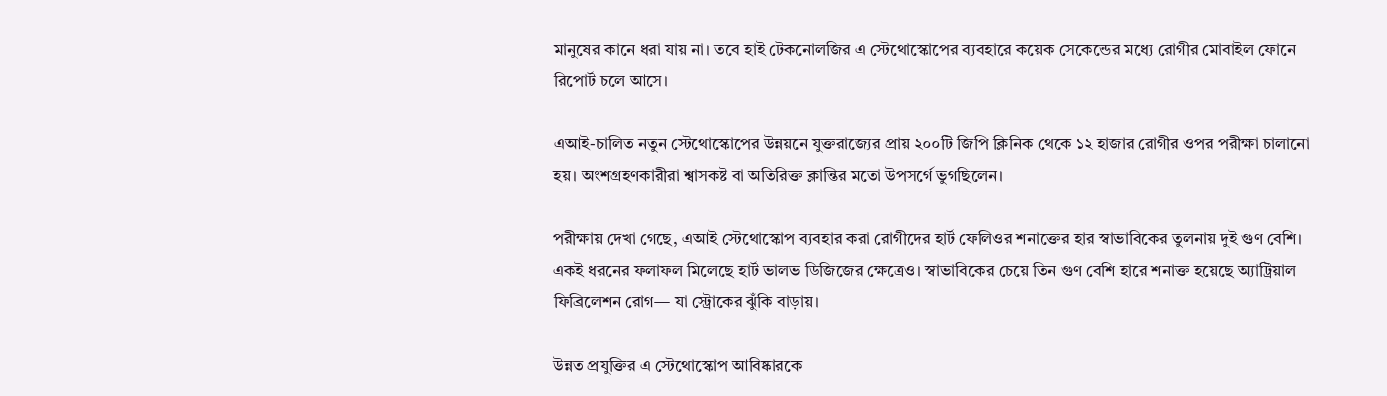মানুষের কানে ধরা যায় না। তবে হাই টেকনোলজির এ স্টেথোস্কোপের ব্যবহারে কয়েক সেকেন্ডের মধ্যে রোগীর মোবাইল ফোনে রিপোর্ট চলে আসে।

এআই-চালিত নতুন স্টেথোস্কোপের উন্নয়নে যুক্তরাজ্যের প্রায় ২০০টি জিপি ক্লিনিক থেকে ১২ হাজার রোগীর ওপর পরীক্ষা চালানো হয়। অংশগ্রহণকারীরা শ্বাসকষ্ট বা অতিরিক্ত ক্লান্তির মতো উপসর্গে ভুগছিলেন।

পরীক্ষায় দেখা গেছে, এআই স্টেথোস্কোপ ব্যবহার করা রোগীদের হার্ট ফেলিওর শনাক্তের হার স্বাভাবিকের তুলনায় দুই গুণ বেশি। একই ধরনের ফলাফল মিলেছে হার্ট ভালভ ডিজিজের ক্ষেত্রেও। স্বাভাবিকের চেয়ে তিন গুণ বেশি হারে শনাক্ত হয়েছে অ্যাট্রিয়াল ফিব্রিলেশন রোগ— যা স্ট্রোকের ঝুঁকি বাড়ায়।

উন্নত প্রযুক্তির এ স্টেথোস্কোপ আবিষ্কারকে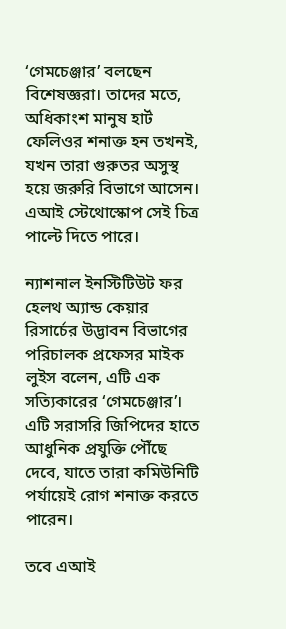‘গেমচেঞ্জার’ বলছেন বিশেষজ্ঞরা। তাদের মতে, অধিকাংশ মানুষ হার্ট ফেলিওর শনাক্ত হন তখনই, যখন তারা গুরুতর অসুস্থ হয়ে জরুরি বিভাগে আসেন। এআই স্টেথোস্কোপ সেই চিত্র পাল্টে দিতে পারে।

ন্যাশনাল ইনস্টিটিউট ফর হেলথ অ্যান্ড কেয়ার রিসার্চের উদ্ভাবন বিভাগের পরিচালক প্রফেসর মাইক লুইস বলেন, এটি এক সত্যিকারের ‘গেমচেঞ্জার’। এটি সরাসরি জিপিদের হাতে আধুনিক প্রযুক্তি পৌঁছে দেবে, যাতে তারা কমিউনিটি পর্যায়েই রোগ শনাক্ত করতে পারেন।

তবে এআই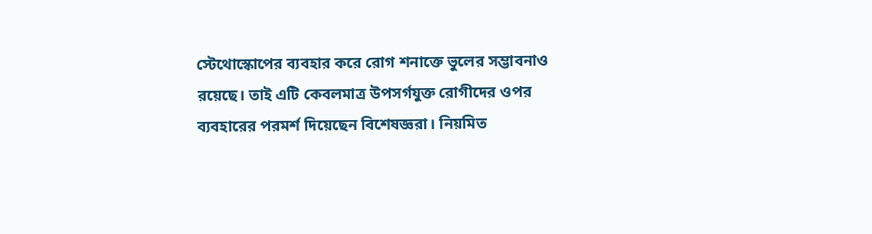স্টেথোস্কোপের ব্যবহার করে রোগ শনাক্তে ভুলের সম্ভাবনাও রয়েছে। তাই এটি কেবলমাত্র উপসর্গযুক্ত রোগীদের ওপর ব্যবহারের পরমর্শ দিয়েছেন বিশেষজ্ঞরা। নিয়মিত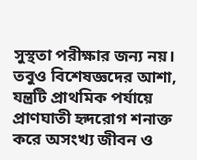সুস্থতা পরীক্ষার জন্য নয়। তবুও বিশেষজ্ঞদের আশা, যন্ত্রটি প্রাথমিক পর্যায়ে প্রাণঘাতী হৃদরোগ শনাক্ত করে অসংখ্য জীবন ও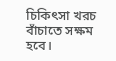চিকিৎসা খরচ বাঁচাতে সক্ষম হবে।